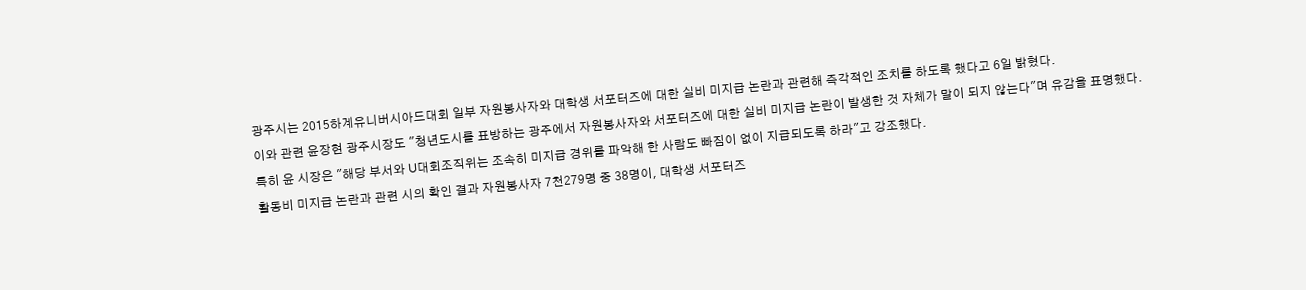광주시는 2015하계유니버시아드대회 일부 자원봉사자와 대학생 서포터즈에 대한 실비 미지급 논란과 관련해 즉각적인 조치를 하도록 했다고 6일 밝혔다.
이와 관련 윤장현 광주시장도 "청년도시를 표방하는 광주에서 자원봉사자와 서포터즈에 대한 실비 미지급 논란이 발생한 것 자체가 말이 되지 않는다"며 유감을 표명했다.
특히 윤 시장은 "해당 부서와 U대회조직위는 조속히 미지급 경위를 파악해 한 사람도 빠짐이 없이 지급되도록 하라"고 강조했다.
활동비 미지급 논란과 관련 시의 확인 결과 자원봉사자 7천279명 중 38명이, 대학생 서포터즈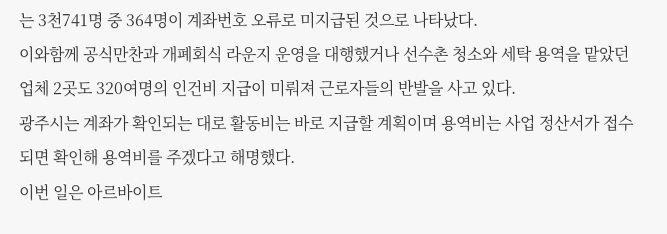는 3천741명 중 364명이 계좌번호 오류로 미지급된 것으로 나타났다.
이와함께 공식만찬과 개폐회식 라운지 운영을 대행했거나 선수촌 청소와 세탁 용역을 맡았던 업체 2곳도 320여명의 인건비 지급이 미뤄져 근로자들의 반발을 사고 있다.
광주시는 계좌가 확인되는 대로 활동비는 바로 지급할 계획이며 용역비는 사업 정산서가 접수되면 확인해 용역비를 주겠다고 해명했다.
이번 일은 아르바이트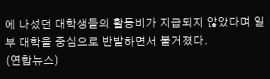에 나섰던 대학생들의 활동비가 지급되지 않았다며 일부 대학을 중심으로 반발하면서 불거졌다.
(연합뉴스)